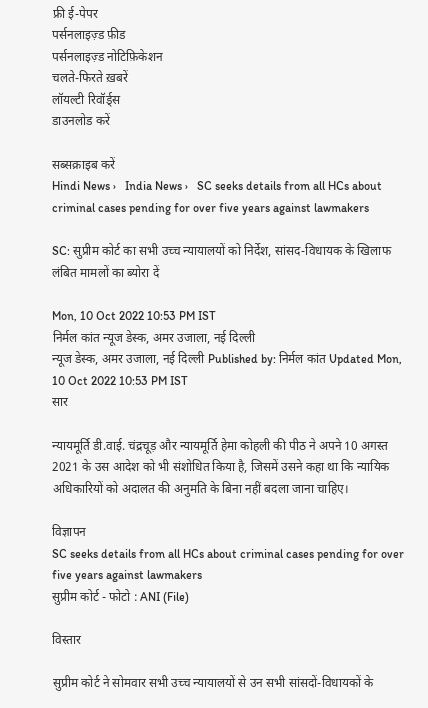फ्री ई-पेपर
पर्सनलाइज़्ड फ़ीड
पर्सनलाइज़्ड नोटिफ़िकेशन
चलते-फिरते ख़बरें
लॉयल्टी रिवॉर्ड्स
डाउनलोड करें

सब्सक्राइब करें
Hindi News ›   India News ›   SC seeks details from all HCs about criminal cases pending for over five years against lawmakers

SC: सुप्रीम कोर्ट का सभी उच्च न्यायालयों को निर्देश, सांसद-विधायक के खिलाफ लंबित मामलों का ब्योरा दें

Mon, 10 Oct 2022 10:53 PM IST
निर्मल कांत न्यूज डेस्क, अमर उजाला, नई दिल्ली
न्यूज डेस्क, अमर उजाला, नई दिल्ली Published by: निर्मल कांत Updated Mon, 10 Oct 2022 10:53 PM IST
सार

न्यायमूर्ति डी.वाई. चंद्रचूड़ और न्यायमूर्ति हेमा कोहली की पीठ ने अपने 10 अगस्त 2021 के उस आदेश को भी संशोधित किया है, जिसमें उसने कहा था कि न्यायिक अधिकारियों को अदालत की अनुमति के बिना नहीं बदला जाना चाहिए।

विज्ञापन
SC seeks details from all HCs about criminal cases pending for over five years against lawmakers
सुप्रीम कोर्ट - फोटो : ANI (File)

विस्तार

सुप्रीम कोर्ट ने सोमवार सभी उच्च न्यायालयों से उन सभी सांसदों-विधायकों के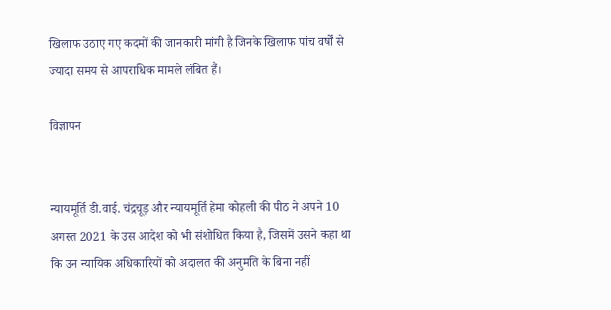खिलाफ उठाए गए कदमों की जानकारी मांगी है जिनके खिलाफ पांच वर्षों से ज्यादा समय से आपराधिक मामले लंबित हैं।

विज्ञापन


न्यायमूर्ति डी.वाई. चंद्रचूड़ और न्यायमूर्ति हेमा कोहली की पीठ ने अपने 10 अगस्त 2021 के उस आदेश को भी संशोधित किया है, जिसमें उसने कहा था कि उन न्यायिक अधिकारियों को अदालत की अनुमति के बिना नहीं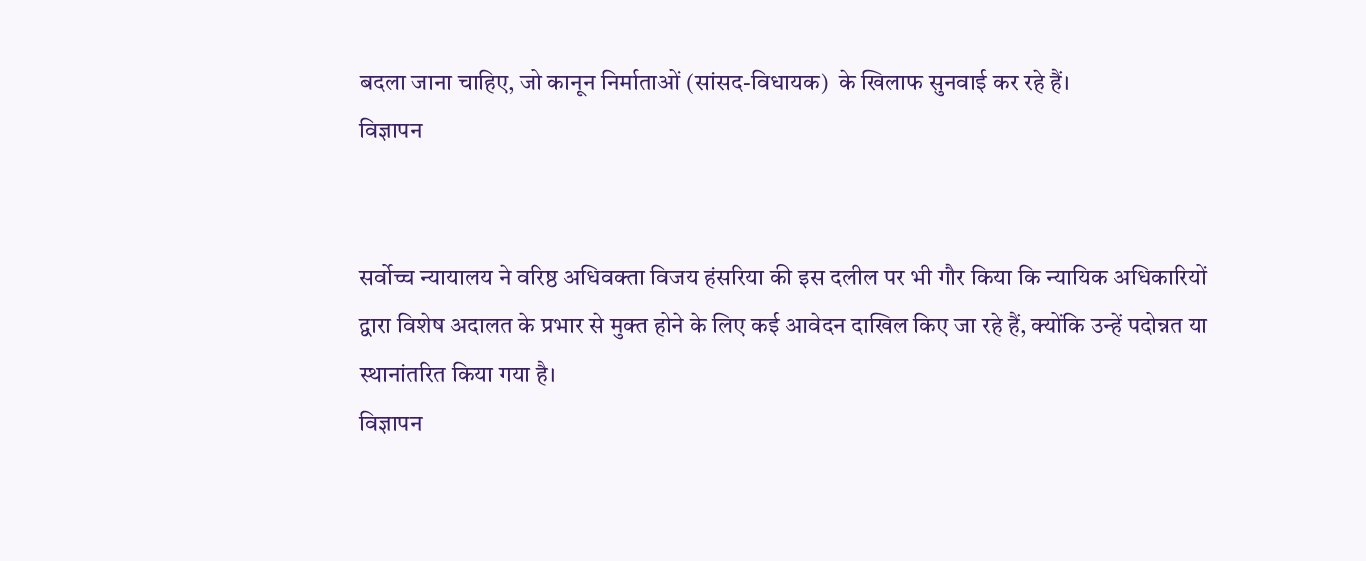बदला जाना चाहिए, जो कानून निर्माताओं (सांसद-विधायक)  के खिलाफ सुनवाई कर रहे हैं।
विज्ञापन


सर्वोच्च न्यायालय ने वरिष्ठ अधिवक्ता विजय हंसरिया की इस दलील पर भी गौर किया कि न्यायिक अधिकारियों द्वारा विशेष अदालत के प्रभार से मुक्त होने के लिए कई आवेदन दाखिल किए जा रहे हैं, क्योंकि उन्हें पदोन्नत या स्थानांतरित किया गया है।
विज्ञापन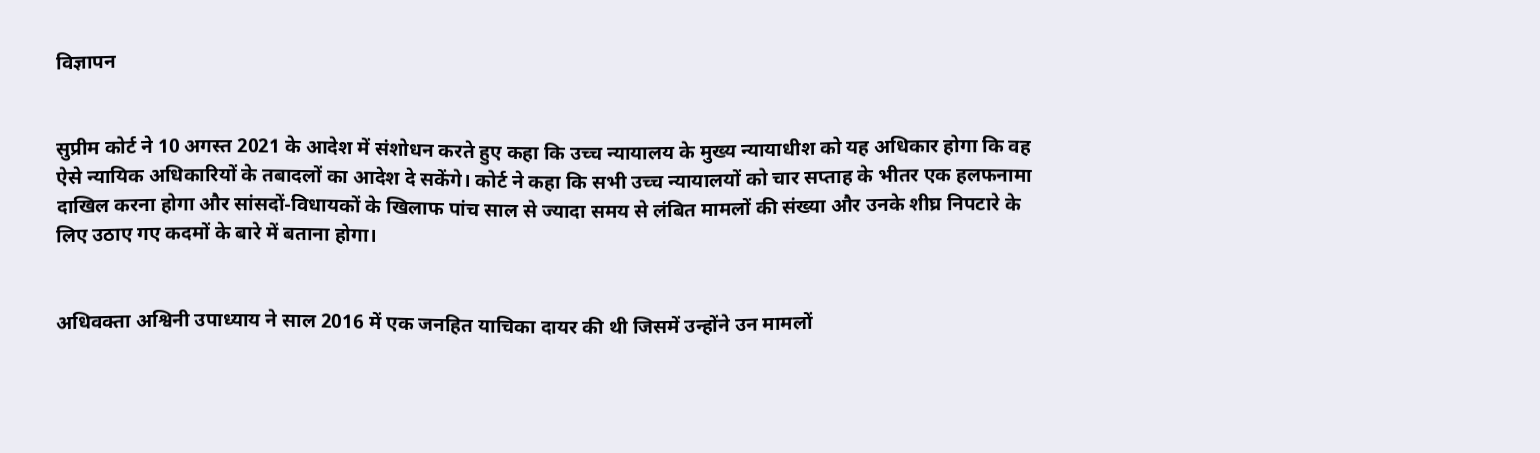विज्ञापन


सुप्रीम कोर्ट ने 10 अगस्त 2021 के आदेश में संशोधन करते हुए कहा कि उच्च न्यायालय के मुख्य न्यायाधीश को यह अधिकार होगा कि वह ऐसे न्यायिक अधिकारियों के तबादलों का आदेश दे सकेंगे। कोर्ट ने कहा कि सभी उच्च न्यायालयों को चार सप्ताह के भीतर एक हलफनामा दाखिल करना होगा और सांसदों-विधायकों के खिलाफ पांच साल से ज्यादा समय से लंबित मामलों की संख्या और उनके शीघ्र निपटारे के लिए उठाए गए कदमों के बारे में बताना होगा।


अधिवक्ता अश्विनी उपाध्याय ने साल 2016 में एक जनहित याचिका दायर की थी जिसमें उन्होंने उन मामलों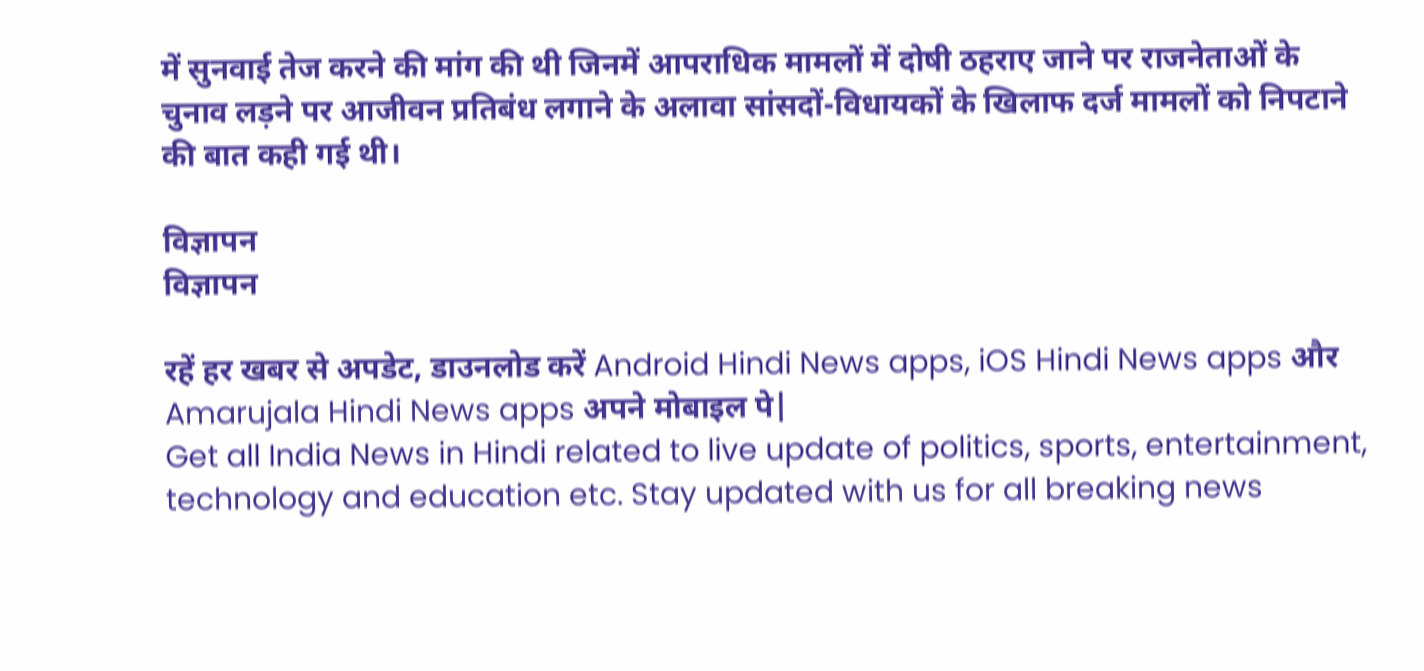में सुनवाई तेज करने की मांग की थी जिनमें आपराधिक मामलों में दोषी ठहराए जाने पर राजनेताओं के चुनाव लड़ने पर आजीवन प्रतिबंध लगाने के अलावा सांसदों-विधायकों के खिलाफ दर्ज मामलों को निपटाने की बात कही गई थी।

विज्ञापन
विज्ञापन

रहें हर खबर से अपडेट, डाउनलोड करें Android Hindi News apps, iOS Hindi News apps और Amarujala Hindi News apps अपने मोबाइल पे|
Get all India News in Hindi related to live update of politics, sports, entertainment, technology and education etc. Stay updated with us for all breaking news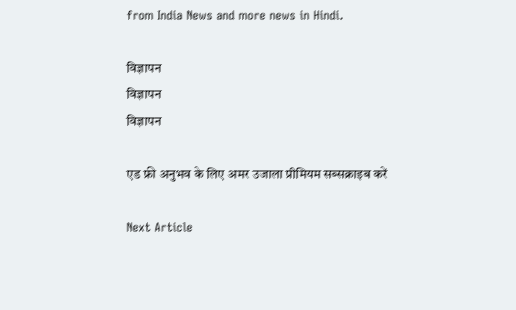from India News and more news in Hindi.

विज्ञापन
विज्ञापन
विज्ञापन

एड फ्री अनुभव के लिए अमर उजाला प्रीमियम सब्सक्राइब करें

Next Article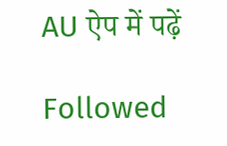AU ऐप में पढ़ें

Followed